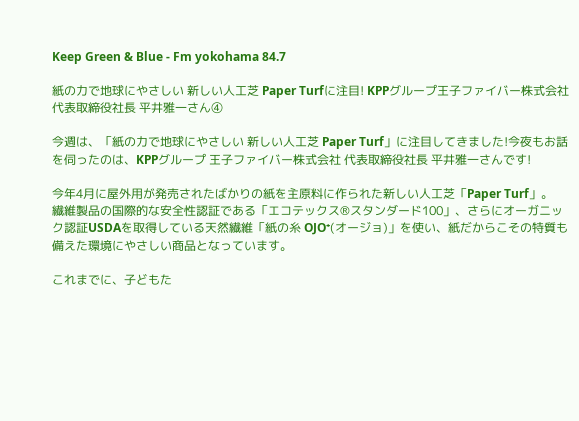Keep Green & Blue - Fm yokohama 84.7

紙の力で地球にやさしい 新しい人工芝 Paper Turfに注目! KPPグループ王子ファイバー株式会社 代表取締役社長 平井雅一さん④

今週は、「紙の力で地球にやさしい 新しい人工芝 Paper Turf」に注目してきました!今夜もお話を伺ったのは、KPPグループ 王子ファイバー株式会社 代表取締役社長 平井雅一さんです!

今年4月に屋外用が発売されたばかりの紙を主原料に作られた新しい人工芝「Paper Turf」。
繊維製品の国際的な安全性認証である「エコテックス®スタンダード100」、さらにオーガニック認証USDAを取得している天然繊維「紙の糸 OJO⁺(オージョ)」を使い、紙だからこその特質も備えた環境にやさしい商品となっています。

これまでに、子どもた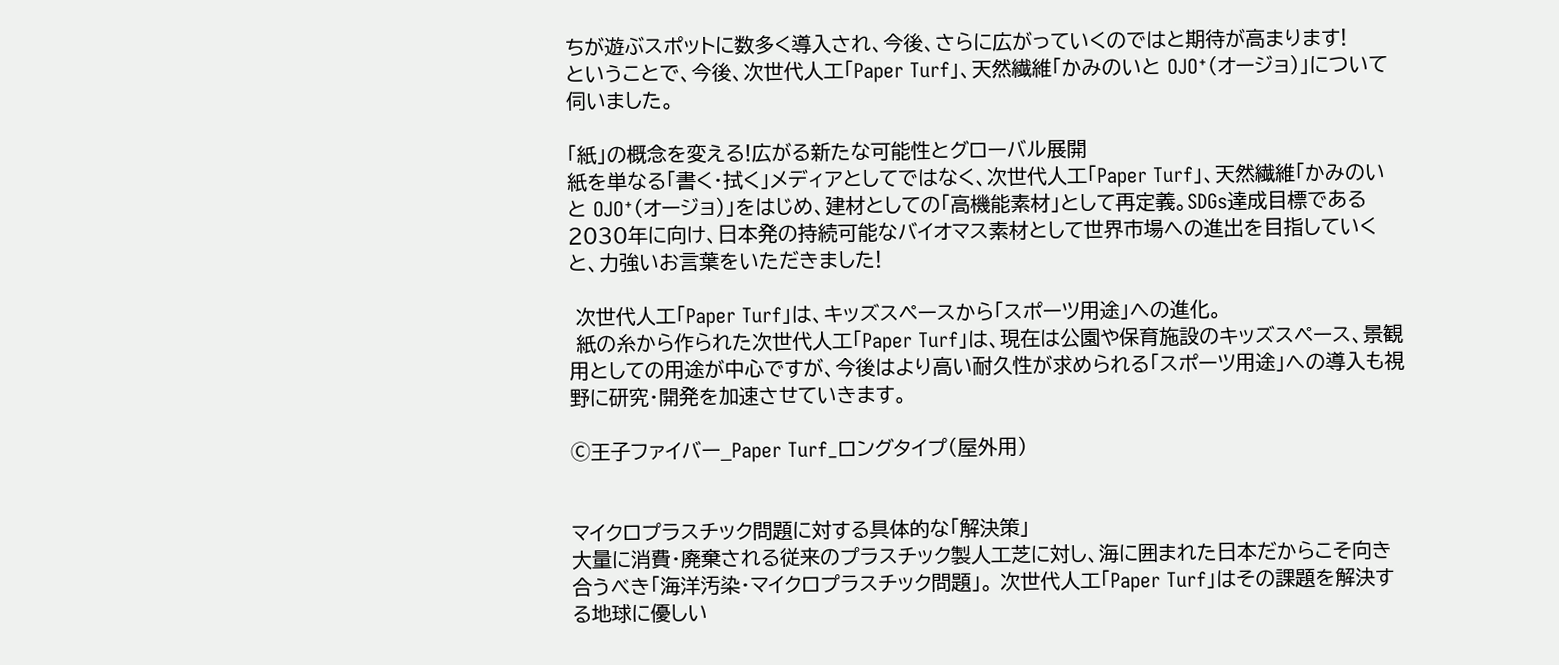ちが遊ぶスポットに数多く導入され、今後、さらに広がっていくのではと期待が高まります!
ということで、今後、次世代人工「Paper Turf」、天然繊維「かみのいと OJO⁺(オージョ)」について伺いました。

「紙」の概念を変える!広がる新たな可能性とグローバル展開
紙を単なる「書く・拭く」メディアとしてではなく、次世代人工「Paper Turf」、天然繊維「かみのいと OJO⁺(オージョ)」をはじめ、建材としての「高機能素材」として再定義。SDGs達成目標である2030年に向け、日本発の持続可能なバイオマス素材として世界市場への進出を目指していくと、力強いお言葉をいただきました!

 次世代人工「Paper Turf」は、キッズスペースから「スポーツ用途」への進化。
 紙の糸から作られた次世代人工「Paper Turf」は、現在は公園や保育施設のキッズスペース、景観用としての用途が中心ですが、今後はより高い耐久性が求められる「スポーツ用途」への導入も視野に研究・開発を加速させていきます。

Ⓒ王子ファイバー_Paper Turf_ロングタイプ(屋外用)


マイクロプラスチック問題に対する具体的な「解決策」
大量に消費・廃棄される従来のプラスチック製人工芝に対し、海に囲まれた日本だからこそ向き合うべき「海洋汚染・マイクロプラスチック問題」。 次世代人工「Paper Turf」はその課題を解決する地球に優しい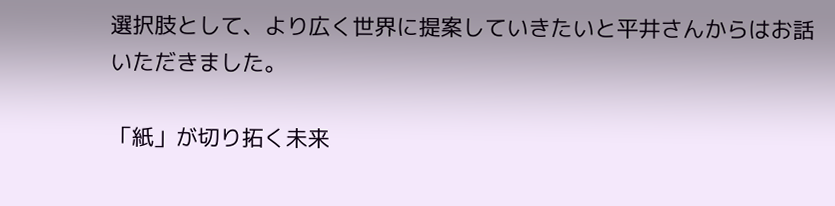選択肢として、より広く世界に提案していきたいと平井さんからはお話いただきました。

「紙」が切り拓く未来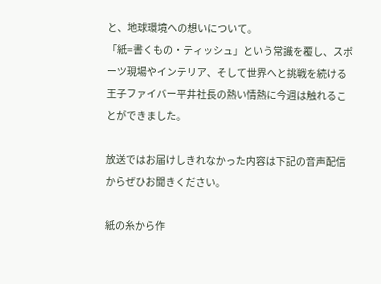と、地球環境への想いについて。
「紙=書くもの・ティッシュ」という常識を覆し、スポーツ現場やインテリア、そして世界へと挑戦を続ける王子ファイバー平井社長の熱い情熱に今週は触れることができました。

放送ではお届けしきれなかった内容は下記の音声配信からぜひお聞きください。

紙の糸から作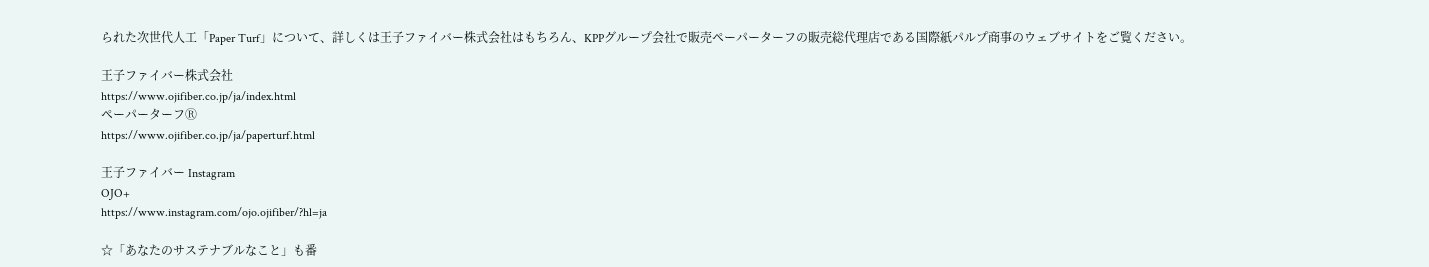られた次世代人工「Paper Turf」について、詳しくは王子ファイバー株式会社はもちろん、KPPグループ会社で販売ペーパーターフの販売総代理店である国際紙パルプ商事のウェブサイトをご覧ください。

王子ファイバー株式会社
https://www.ojifiber.co.jp/ja/index.html
ペーパーターフⓇ
https://www.ojifiber.co.jp/ja/paperturf.html

王子ファイバー Instagram
OJO+
https://www.instagram.com/ojo.ojifiber/?hl=ja

☆「あなたのサステナブルなこと」も番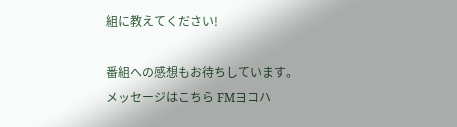組に教えてください!

番組への感想もお待ちしています。
メッセージはこちら FMヨコハ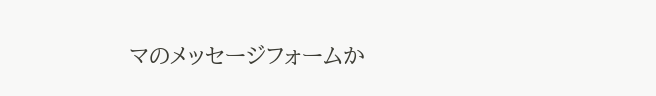マのメッセージフォームか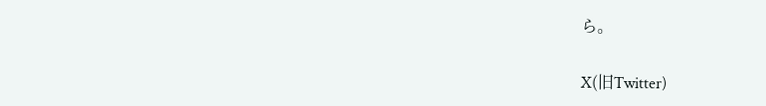ら。

X(旧Twitter)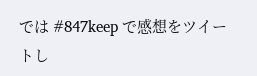では #847keep で感想をツイートし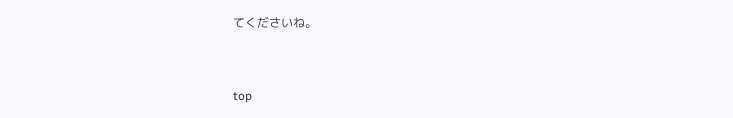てくださいね。


top